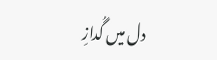دل میں گُدازِ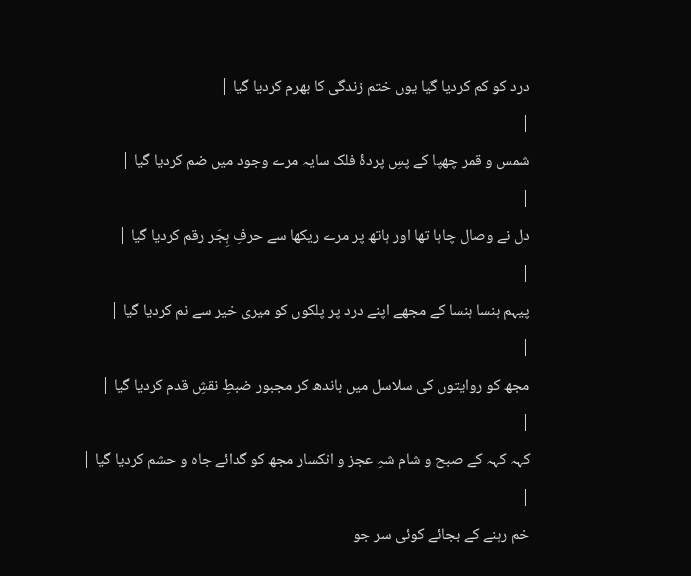درد کو کم کردیا گیا یوں ختم زندگی کا بھرم کردیا گیا |
|
شمس و قمر چھپا کے پسِ پردۂ فلک سایہ مرے وجود میں ضم کردیا گیا |
|
دل نے وصال چاہا تھا اور ہاتھ پر مرے ریکھا سے حرفِ ہِجَر رقم کردیا گیا |
|
پیہم ہنسا ہنسا کے مجھے اپنے درد پر پلکوں کو میری خیر سے نم کردیا گیا |
|
مجھ کو روایتوں کی سلاسل میں باندھ کر مجبور ضبطِ نقشِ قدم کردیا گیا |
|
کہہ کہہ کے صبح و شام شہِ عجز و انکسار مجھ کو گدائے جاہ و حشم کردیا گیا |
|
خم رہنے کے بجائے کوئی سر جو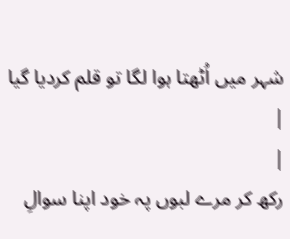شہر میں اُٹھتا ہوا لگا تو قلم کردیا گیا |
|
رکھ کر مرے لبوں پہ خود اپنا سوالِ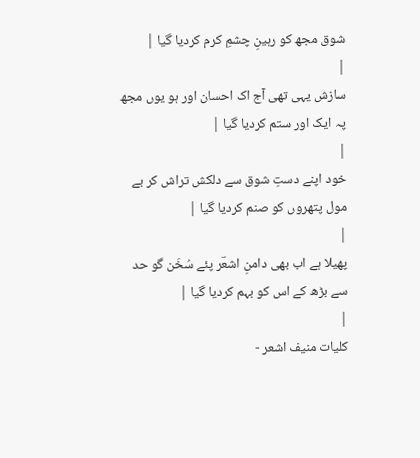شوق مجھ کو رہینِ چشمِ کرم کردیا گیا |
|
سازش یہی تھی آج اک احسان اور ہو یوں مجھ پہ ایک اور ستم کردیا گیا |
|
خود اپنے دستِ شوق سے دلکش تراش کر بے مول پتھروں کو صنم کردیا گیا |
|
پھیلا ہے اب بھی دامنِ اشعؔر پئے سُخَن گو حد سے بڑھ کے اس کو بہم کردیا گیا |
|
کلیات منیف اشعر -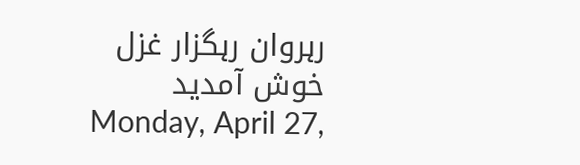رہروان رہگزار غزل خوش آمدید
Monday, April 27,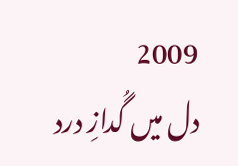2009
دل میں گُدازِ درد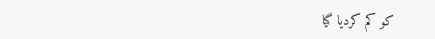کو کم کردیا گیا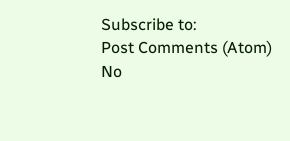Subscribe to:
Post Comments (Atom)
No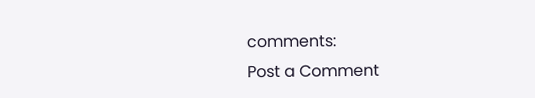comments:
Post a Comment